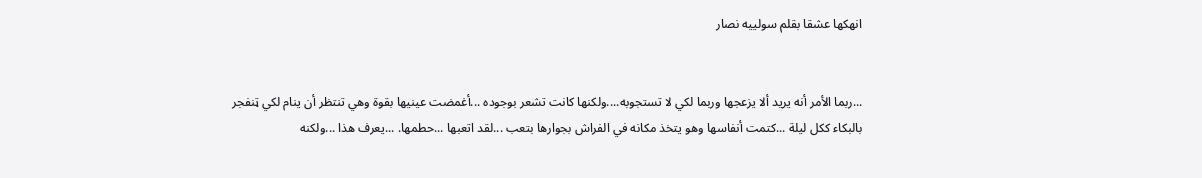انهكها عشقا بقلم سولييه نصار


...ربما الأمر أنه يريد ألا يزعجها وربما لكي لا تستجوبه....ولكنها كانت تشعر بوجوده ...أغمضت عينيها بقوة وهي تنتظر أن ينام لكي ټنفجر بالبكاء ككل ليلة ...كتمت أنفاسها وهو يتخذ مكانه في الفراش بجوارها بتعب ...لقد اتعبها ...حطمها. ...يعرف هذا ...ولكنه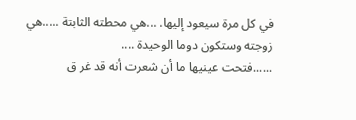في كل مرة سيعود إليها. ...هي محطته الثابتة .....هي زوجته وستكون دوما الوحيدة ....
......فتحت عينيها ما أن شعرت أنه قد غر ق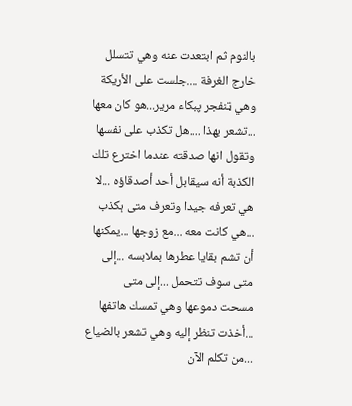بالنوم ثم ابتعدت عنه وهي تتسلل خارج الغرفة ....جلست على الأريكة وهي ټنفجر پبكاء مرير...هو كان معها ...تشعر بهذا ....هل تكذب على نفسها وتقول انها صدقته عندما اخترع تلك الكذبة أنه سيقابل أحد أصدقاؤه ...لا هي تعرفه جيدا وتعرف متى ېكذب ...هي كانت معه ...مع زوجها ...يمكنها أن تشم بقايا عطرها بملابسه ...إلى متى سوف تتحمل ...إلى متى
مسحت دموعها وهي تمسك هاتفها ...أخذت تنظر إليه وهي تشعر بالضياع ...من تكلم الآن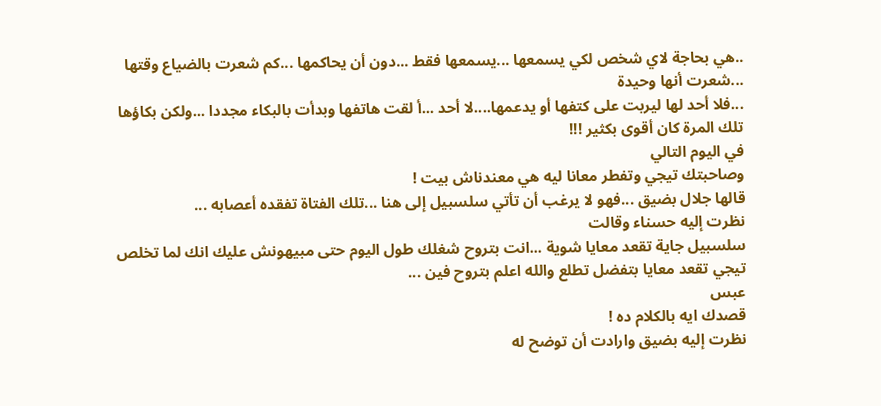..هي بحاجة لاي شخص لكي يسمعها ...يسمعها فقط ...دون أن يحاكمها ...كم شعرت بالضياع وقتها ...شعرت أنها وحيدة
...فلا أحد لها ليربت على كتفها أو يدعمها....لا أحد ...أ لقت هاتفها وبدأت بالبكاء مجددا ...ولكن بكاؤها تلك المرة كان أقوى بكثير !!!
في اليوم التالي
وصاحبتك تيجي وتفطر معانا ليه هي معندناش بيت !
قالها جلال بضيق ...فهو لا يرغب أن تأتي سلسبيل إلى هنا ...تلك الفتاة تفقده أعصابه ...
نظرت إليه حسناء وقالت
سلسبيل جاية تقعد معايا شوية ...انت بتروح شغلك طول اليوم حتى مبيهونش عليك انك لما تخلص تيجي تقعد معايا بتفضل تطلع والله اعلم بتروح فين ...
عبس
قصدك ايه بالكلام ده !
نظرت إليه بضيق وارادت أن توضح له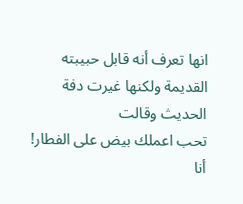انها تعرف أنه قابل حبيبته القديمة ولكنها غيرت دفة الحديث وقالت
تحب اعملك بيض على الفطار!
أنا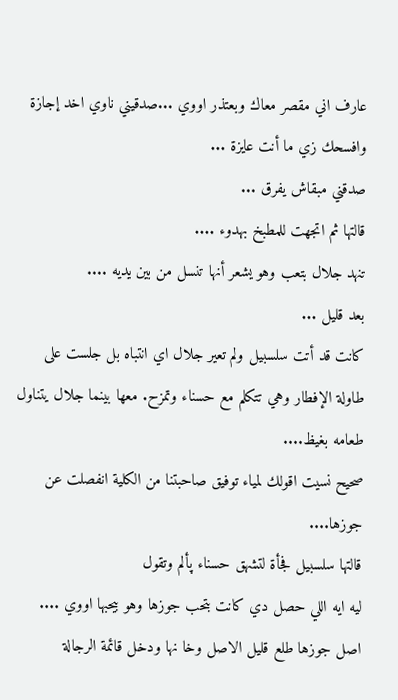عارف اني مقصر معاك وبعتذر اووي ...صدقيني ناوي اخد إجازة وافسحك زي ما أنت عايزة ...
صدقني مبقاش يفرق ...
قالتها ثم اتجهت للمطبخ بهدوء ....
تنهد جلال بتعب وهو يشعر أنها تنسل من بين يديه ....
بعد قليل ...
كانت قد أتت سلسبيل ولم تعير جلال اي انتباه بل جلست على طاولة الإفطار وهي تتكلم مع حسناء وتمزح. معها بينما جلال يتناول طعامه بغيظ....
صحيح نسيت اقولك لمياء توفيق صاحبتنا من الكلية انفصلت عن جوزها....
قالتها سلسبيل فجأة لتشهق حسناء پألم وتقول
ليه ايه اللي حصل دي كانت بتحب جوزها وهو بيحبها اووي ....
اصل جوزها طلع قليل الاصل وخا نها ودخل قائمة الرجالة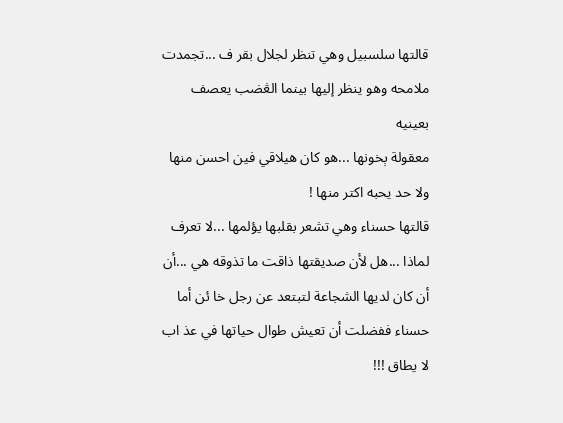قالتها سلسبيل وهي تنظر لجلال بقر ف ...تجمدت ملامحه وهو ينظر إليها بينما الڠضب يعصف بعينيه
معقولة ېخونها ...هو كان هيلاقي فين احسن منها ولا حد يحبه اكتر منها !
قالتها حسناء وهي تشعر بقلبها يؤلمها ...لا تعرف لماذا ...هل لأن صديقتها ذاقت ما تذوقه هي ...أن أن كان لديها الشجاعة لتبتعد عن رجل خا ئن أما حسناء ففضلت أن تعيش طوال حياتها في عذ اب لا يطاق !!!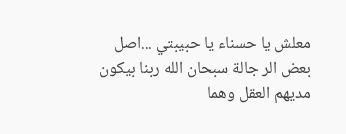معلش يا حسناء يا حبيبتي ...اصل بعض الر جالة سبحان الله ربنا بيكون مديهم العقل وهما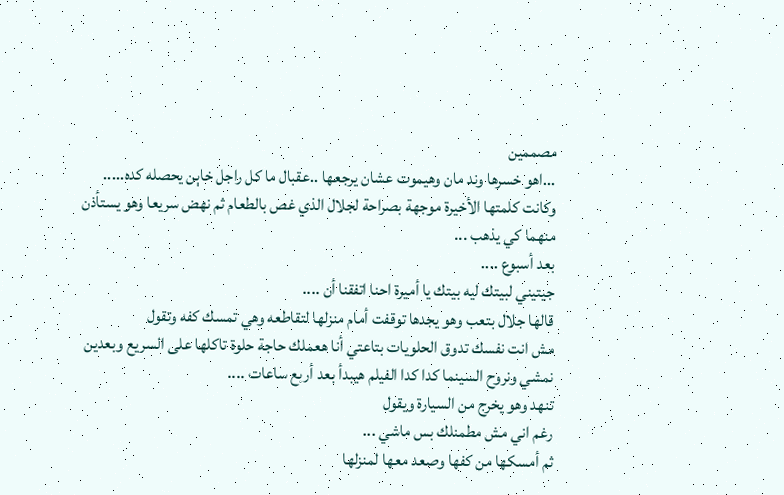مصممين
...اهو خسرها وند مان وھيموت عشان يرجعها ..عقبال ما كل راجل خاېن يحصله كده.....
وكانت كلمتها الأخيرة موجهة بصراحة لجلال الذي غص بالطعام ثم نهض سريعا وهو يستأذن منهما كي يذهب ...
بعد أسبوع ....
جيتيني لبيتك ليه بيتك يا أميرة احنا اتفقنا أن ....
قالها جلال بتعب وهو يجدها توقفت أمام منزلها لتقاطعه وهي تمسك كفه وتقول
مش انت نفسك تدوق الحلويات بتاعتي أنا هعملك حاجة حلوة تاكلها على السريع وبعدين نمشي ونروح السينما كدا كدا الفيلم هيبدأ بعد أربع ساعات ....
تنهد وهو يخرج من السيارة ويقول
رغم اني مش مطمنلك بس ماشي ...
ثم أمسكها من كفها وصعد معها لمنزلها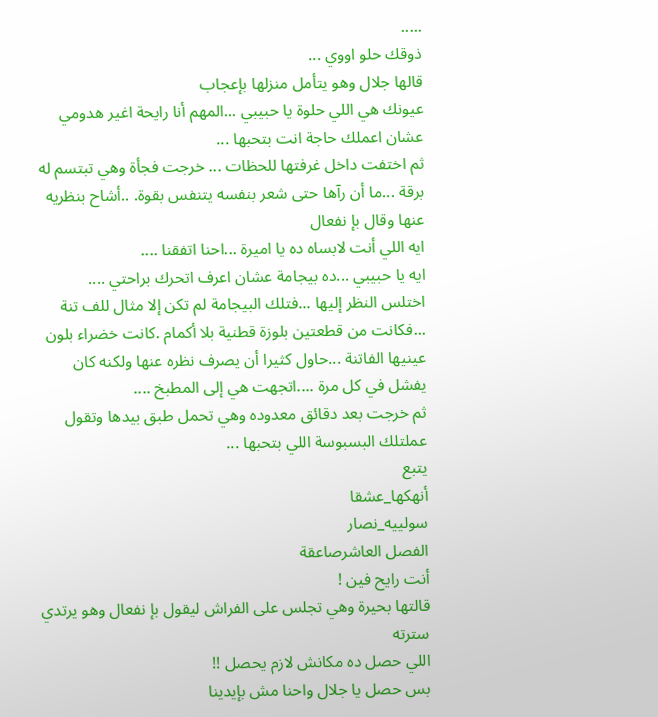.....
ذوقك حلو اووي ...
قالها جلال وهو يتأمل منزلها بإعجاب
عيونك هي اللي حلوة يا حبيبي ...المهم أنا رايحة اغير هدومي عشان اعملك حاجة انت بتحبها ...
ثم اختفت داخل غرفتها للحظات ... خرجت فجأة وهي تبتسم له برقة ...ما أن رآها حتى شعر بنفسه يتنفس بقوة. ..أشاح بنظريه عنها وقال بإ نفعال
ايه اللي أنت لابساه ده يا اميرة ...احنا اتفقنا ....
ايه يا حبيبي ...ده بيجامة عشان اعرف اتحرك براحتي ....
اختلس النظر إليها ...فتلك البيجامة لم تكن إلا مثال للف تنة ...فكانت من قطعتين بلوزة قطنية بلا أكمام .كانت خضراء بلون عينيها الفاتنة ...حاول كثيرا أن يصرف نظره عنها ولكنه كان يفشل في كل مرة ....اتجهت هي إلى المطبخ ....
ثم خرجت بعد دقائق معدوده وهي تحمل طبق بيدها وتقول
عملتلك البسبوسة اللي بتحبها ...
يتبع
أنهكها_عشقا
سولييه_نصار
الفصل العاشرصاعقة
أنت رايح فين !
قالتها بحيرة وهي تجلس على الفراش ليقول بإ نفعال وهو يرتدي سترته
اللي حصل ده مكانش لازم يحصل !!
بس حصل يا جلال واحنا مش بإيدينا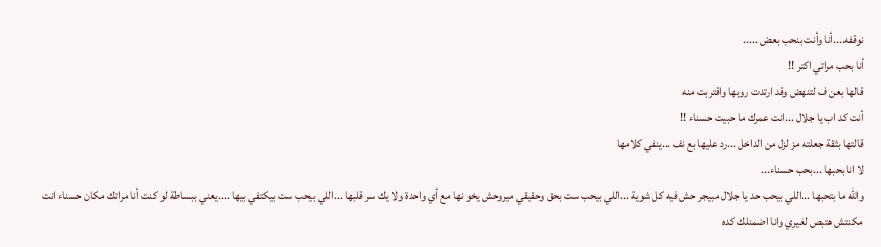نوقفه....أنا وأنت بنحب بعض .....
أنا بحب مراتي اكتر !!
قالها بعن ف لتنهض وقد ارتدت روبها واقتربت منه
أنت كد اب يا جلال ...انت عمرك ما حبيت حسناء !!
قالتها بثقة جعلته مز لزل من الداخل ...رد عليها بع نف ...ينفي كلامها
لا انا بحبها ...بحب حسناء...
والله ما بتحبها ...اللي بيحب حد يا جلال مبيجر حش فيه كل شوية ...اللي بيحب ست بحق وحقيقي ميروحش يخو نها مع أي واحدة ولا يك سر قلبها ...اللي بيحب ست بيكتفي بيها ....يعني ببساطة لو كنت أنا مراتك مكان حسناء انت مكنتش هتبص لغيري وانا اضمنلك كده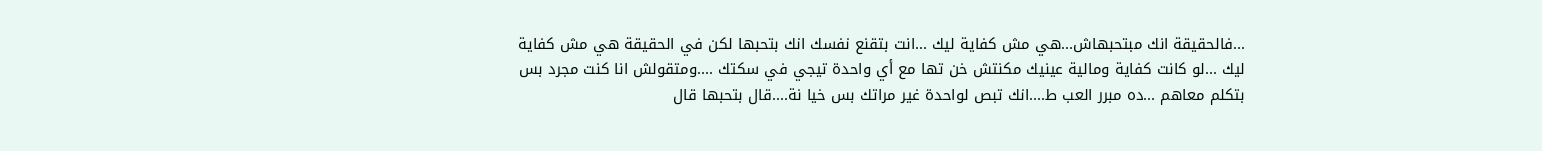...فالحقيقة انك مبتحبهاش...هي مش كفاية ليك ...انت بتقنع نفسك انك بتحبها لكن في الحقيقة هي مش كفاية ليك ...لو كانت كفاية ومالية عينيك مكنتش خن تها مع أي واحدة تيجي في سكتك ....ومتقولش انا كنت مجرد بس بتكلم معاهم ...ده مبرر العب ط....انك تبص لواحدة غير مراتك بس خيا نة....قال بتحبها قال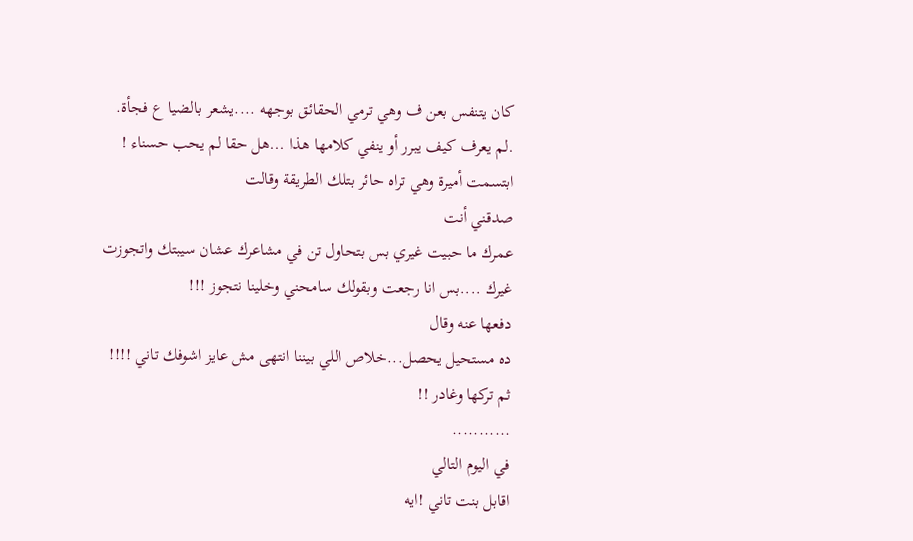كان يتنفس بعن ف وهي ترمي الحقائق بوجهه ....يشعر بالضيا ع فجأة.
.لم يعرف كيف يبرر أو ينفي كلامها هذا ...هل حقا لم يحب حسناء !
ابتسمت أميرة وهي تراه حائر بتلك الطريقة وقالت
صدقني أنت
عمرك ما حبيت غيري بس بتحاول تن في مشاعرك عشان سيبتك واتجوزت غيرك ....بس انا رجعت وبقولك سامحني وخلينا نتجوز !!!
دفعها عنه وقال
ده مستحيل يحصل...خلاص اللي بيننا انتهى مش عايز اشوفك تاني !!!!
ثم تركها وغادر !!
...........
في اليوم التالي
اقابل بنت تاني !ايه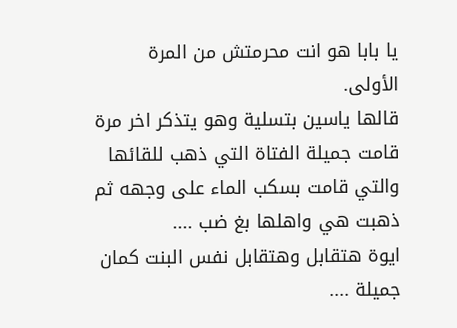يا بابا هو انت محرمتش من المرة الأولى.
قالها ياسين بتسلية وهو يتذكر اخر مرة قامت جميلة الفتاة التي ذهب للقائها والتي قامت بسكب الماء على وجهه ثم ذهبت هي واهلها بغ ضب ....
ايوة هتقابل وهتقابل نفس البنت كمان جميلة ....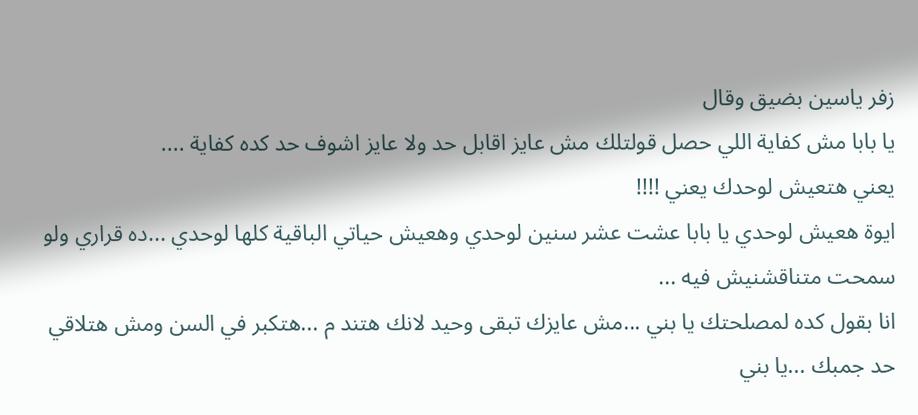زفر ياسين بضيق وقال
يا بابا مش كفاية اللي حصل قولتلك مش عايز اقابل حد ولا عايز اشوف حد كده كفاية ....
يعني هتعيش لوحدك يعني !!!!
ايوة هعيش لوحدي يا بابا عشت عشر سنين لوحدي وهعيش حياتي الباقية كلها لوحدي ...ده قراري ولو سمحت متناقشنيش فيه ...
انا بقول كده لمصلحتك يا بني ...مش عايزك تبقى وحيد لانك هتند م ...هتكبر في السن ومش هتلاقي حد جمبك ...يا بني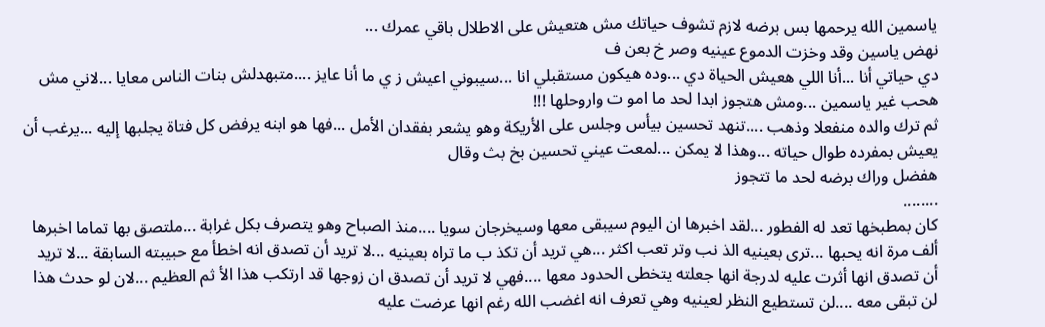ياسمين الله يرحمها بس برضه لازم تشوف حياتك مش هتعيش على الاطلال باقي عمرك ...
نهض ياسين وقد وخزت الدموع عينيه وصر خ بعن ف
دي حياتي أنا ...أنا اللي هعيش الحياة دي ...وده هيكون مستقبلي انا ...سيبوني اعيش ز ي ما أنا عايز ....متبهدلش بنات الناس معايا ...لاني مش هحب غير ياسمين ...ومش هتجوز ابدا لحد ما امو ت واروحلها !!!
ثم ترك والده منفعلا وذهب ....تنهد تحسين بيأس وجلس على الأريكة وهو يشعر بفقدان الأمل ...فها هو ابنه يرفض كل فتاة يجلبها إليه ...يرغب أن يعيش بمفرده طوال حياته ...وهذا لا يمكن ...لمعت عيني تحسين بخ بث وقال
هفضل وراك برضه لحد ما تتجوز
........
كان بمطبخها تعد له الفطور ...لقد اخبرها ان اليوم سيبقى معها وسيخرجان سويا ....منذ الصباح وهو يتصرف بكل غرابة ...ملتصق بها تماما اخبرها ألف مرة انه يحبها ...ترى بعينيه الذ نب وتر تعب اكثر ...هي تريد أن تكذ ب ما تراه بعينيه ...لا تريد أن تصدق انه اخطأ مع حبيبته السابقة ...لا تريد أن تصدق انها أثرت عليه لدرجة انها جعلته يتخطى الحدود معها ....فهي لا تريد أن تصدق ان زوجها قد ارتكب هذا الأ ثم العظيم ...لان لو حدث هذا لن تبقى معه ....لن تستطيع النظر لعينيه وهي تعرف انه اغضب الله رغم انها عرضت عليه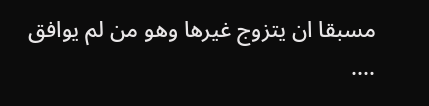مسبقا ان يتزوج غيرها وهو من لم يوافق ....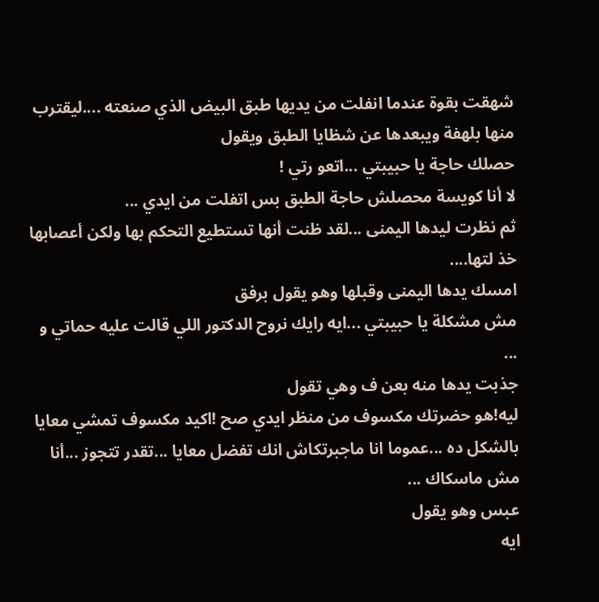شهقت بقوة عندما انفلت من يديها طبق البيض الذي صنعته ....ليقترب منها بلهفة ويبعدها عن شظايا الطبق ويقول
حصلك حاجة يا حبيبتي ...اتعو رتي !
لا أنا كويسة محصلش حاجة الطبق بس اتفلت من ايدي ...
ثم نظرت ليدها اليمنى ...لقد ظنت أنها تستطيع التحكم بها ولكن أعصابها خذ لتها....
امسك يدها اليمنى وقبلها وهو يقول برفق
مش مشكلة يا حبيبتي ...ايه رايك نروح الدكتور اللي قالت عليه حماتي و ...
جذبت يدها منه بعن ف وهي تقول
ليه!هو حضرتك مكسوف من منظر ايدي صح !اكيد مكسوف تمشي معايا بالشكل ده ...عموما انا ماجبرتكاش انك تفضل معايا ...تقدر تتجوز ...أنا مش ماسكاك ...
عبس وهو يقول
ايه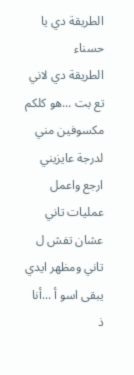الطريقة دي يا حسناء
الطريقة دي لاني تع بت ...هو كلكم مكسوفين مني لدرجة عايزيني ارجع واعمل عمليات تاني عشان تفش ل تاني ومظهر ايدي يبقى اسو أ ...أنا ذ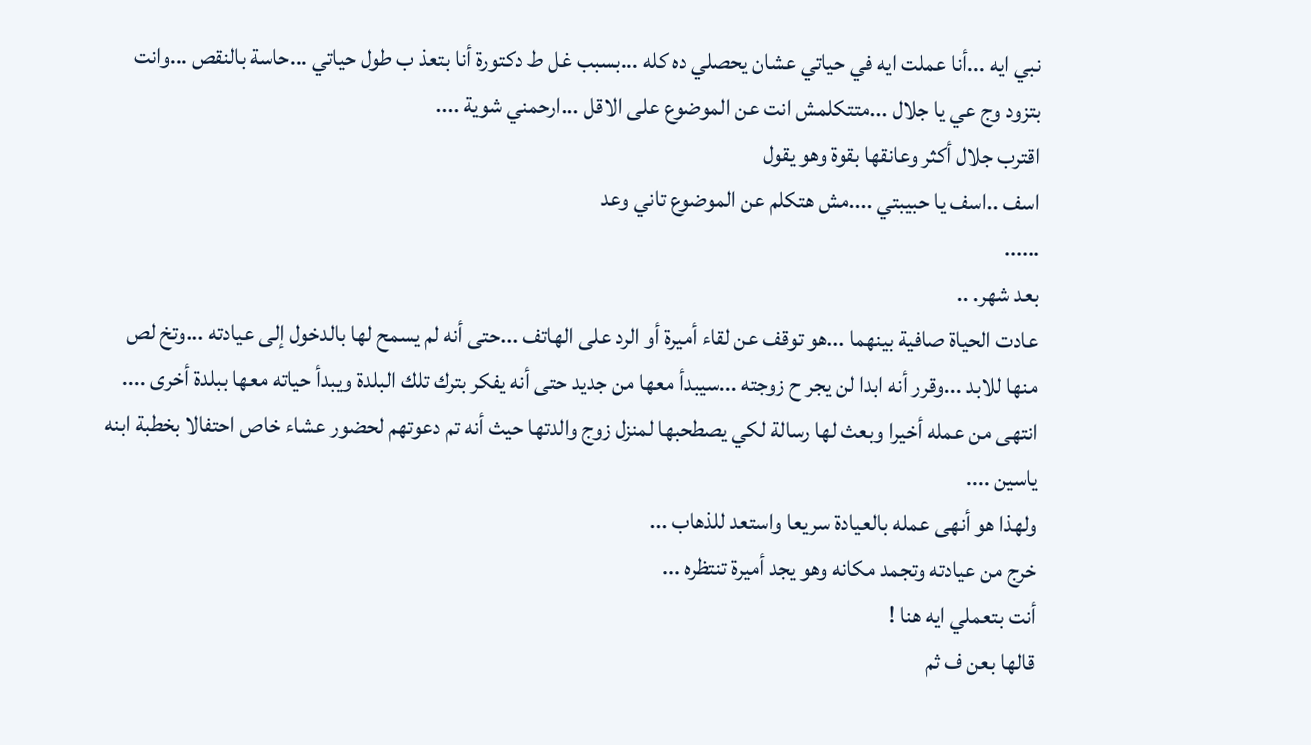نبي ايه ...أنا عملت ايه في حياتي عشان يحصلي ده كله ...بسبب غل ط دكتورة أنا بتعذ ب طول حياتي ...حاسة بالنقص ...وانت بتزود وج عي يا جلال ...متتكلمش انت عن الموضوع على الاقل ...ارحمني شوية ....
اقترب جلال أكثر وعانقها بقوة وهو يقول
اسف ..اسف يا حبيبتي ....مش هتكلم عن الموضوع تاني وعد
......
بعد شهر. ..
عادت الحياة صافية بينهما ...هو توقف عن لقاء أميرة أو الرد على الهاتف ...حتى أنه لم يسمح لها بالدخول إلى عيادته ...وتخ لص منها للابد ...وقرر أنه ابدا لن يجر ح زوجته ...سيبدأ معها من جديد حتى أنه يفكر بترك تلك البلدة ويبدأ حياته معها ببلدة أخرى ....
انتهى من عمله أخيرا وبعث لها رسالة لكي يصطحبها لمنزل زوج والدتها حيث أنه تم دعوتهم لحضور عشاء خاص احتفالا بخطبة ابنه ياسين ....
ولهذا هو أنهى عمله بالعيادة سريعا واستعد للذهاب ...
خرج من عيادته وتجمد مكانه وهو يجد أميرة تنتظره ...
أنت بتعملي ايه هنا !
قالها بعن ف ثم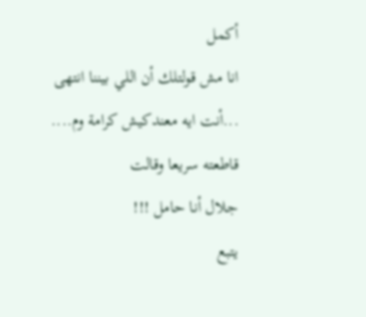أكمل
انا مش قولتلك أن اللي بيننا انتهى ...أنت ايه معندكيش كرامة وم....
قاطعته سريعا وقالت
جلال أنا حامل !!!
يتبع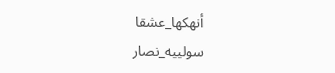أنهكها_عشقا
سولييه_نصار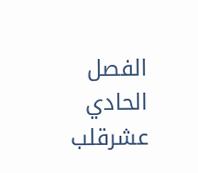الفصل الحادي عشرقلب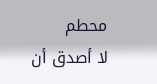محطم
لا أصدق أن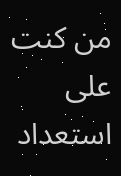من كنت على استعداد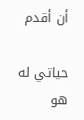أن أقدم

حياتي له هو